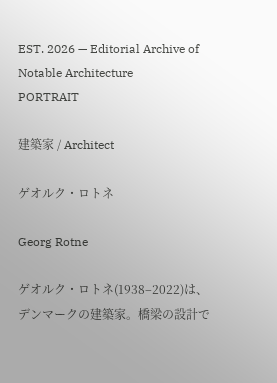EST. 2026 — Editorial Archive of Notable Architecture
PORTRAIT

建築家 / Architect

ゲオルク・ロトネ

Georg Rotne

ゲオルク・ロトネ(1938–2022)は、デンマークの建築家。橋梁の設計で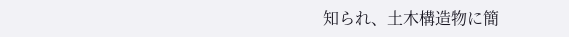知られ、土木構造物に簡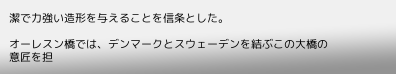潔で力強い造形を与えることを信条とした。

オーレスン橋では、デンマークとスウェーデンを結ぶこの大橋の意匠を担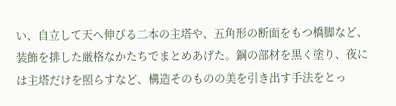い、自立して天へ伸びる二本の主塔や、五角形の断面をもつ橋脚など、装飾を排した厳格なかたちでまとめあげた。鋼の部材を黒く塗り、夜には主塔だけを照らすなど、構造そのものの美を引き出す手法をとっ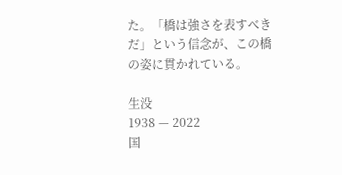た。「橋は強さを表すべきだ」という信念が、この橋の姿に貫かれている。

生没
1938 — 2022
国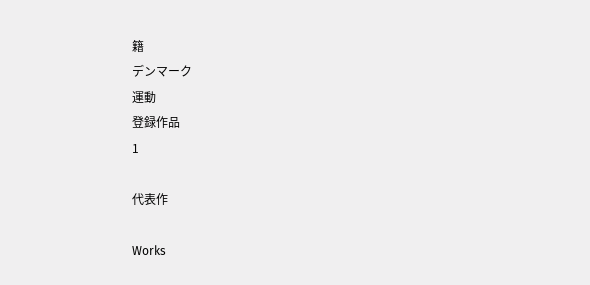籍
デンマーク
運動
登録作品
1

代表作

Works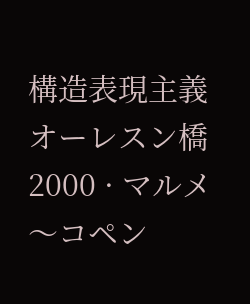構造表現主義 オーレスン橋
2000 · マルメ〜コペン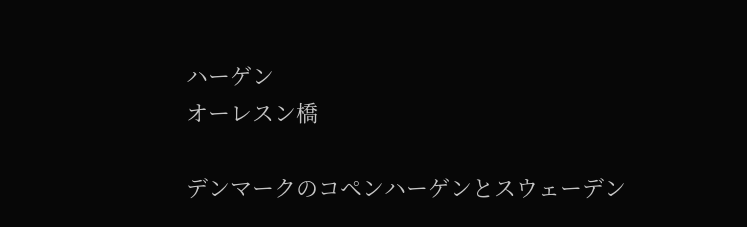ハーゲン
オーレスン橋

デンマークのコペンハーゲンとスウェーデン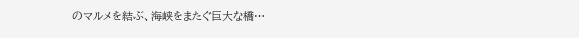のマルメを結ぶ、海峡をまたぐ巨大な橋…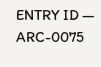ENTRY ID — ARC-0075